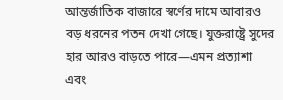আন্তর্জাতিক বাজারে স্বর্ণের দামে আবারও বড় ধরনের পতন দেখা গেছে। যুক্তরাষ্ট্রে সুদের হার আরও বাড়তে পারে—এমন প্রত্যাশা এবং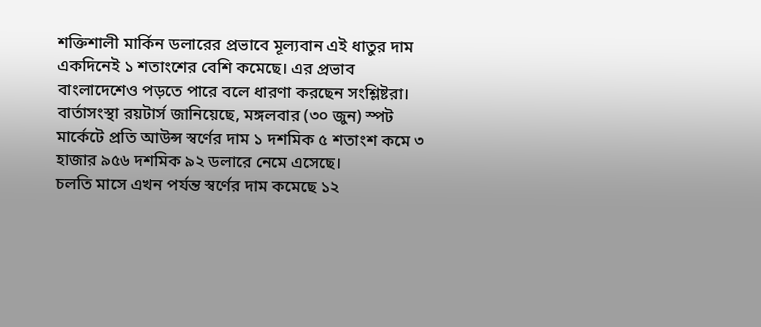শক্তিশালী মার্কিন ডলারের প্রভাবে মূল্যবান এই ধাতুর দাম একদিনেই ১ শতাংশের বেশি কমেছে। এর প্রভাব বাংলাদেশেও পড়তে পারে বলে ধারণা করছেন সংশ্লিষ্টরা।
বার্তাসংস্থা রয়টার্স জানিয়েছে, মঙ্গলবার (৩০ জুন) স্পট মার্কেটে প্রতি আউন্স স্বর্ণের দাম ১ দশমিক ৫ শতাংশ কমে ৩ হাজার ৯৫৬ দশমিক ৯২ ডলারে নেমে এসেছে।
চলতি মাসে এখন পর্যন্ত স্বর্ণের দাম কমেছে ১২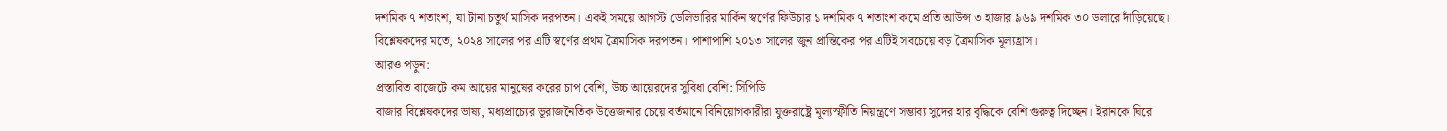দশমিক ৭ শতাংশ, যা টানা চতুর্থ মাসিক দরপতন। একই সময়ে আগস্ট ডেলিভারির মার্কিন স্বর্ণের ফিউচার ১ দশমিক ৭ শতাংশ কমে প্রতি আউন্স ৩ হাজার ৯৬৯ দশমিক ৩০ ডলারে দাঁড়িয়েছে।
বিশ্লেষকদের মতে, ২০২৪ সালের পর এটি স্বর্ণের প্রথম ত্রৈমাসিক দরপতন। পাশাপাশি ২০১৩ সালের জুন প্রান্তিকের পর এটিই সবচেয়ে বড় ত্রৈমাসিক মূল্যহ্রাস।
আরও পড়ুন:
প্রস্তাবিত বাজেটে কম আয়ের মানুষের করের চাপ বেশি, উচ্চ আয়েরদের সুবিধা বেশি: সিপিডি
বাজার বিশ্লেষকদের ভাষ্য, মধ্যপ্রাচ্যের ভূরাজনৈতিক উত্তেজনার চেয়ে বর্তমানে বিনিয়োগকারীরা যুক্তরাষ্ট্রে মূল্যস্ফীতি নিয়ন্ত্রণে সম্ভাব্য সুদের হার বৃদ্ধিকে বেশি গুরুত্ব দিচ্ছেন। ইরানকে ঘিরে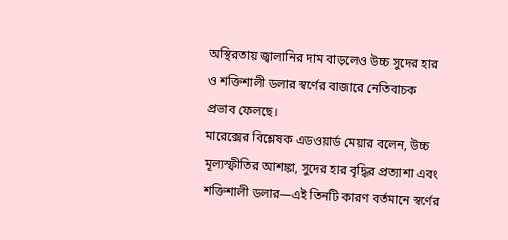অস্থিরতায় জ্বালানির দাম বাড়লেও উচ্চ সুদের হার ও শক্তিশালী ডলার স্বর্ণের বাজারে নেতিবাচক প্রভাব ফেলছে।
মারেক্সের বিশ্লেষক এডওয়ার্ড মেয়ার বলেন, উচ্চ মূল্যস্ফীতির আশঙ্কা, সুদের হার বৃদ্ধির প্রত্যাশা এবং শক্তিশালী ডলার—এই তিনটি কারণ বর্তমানে স্বর্ণের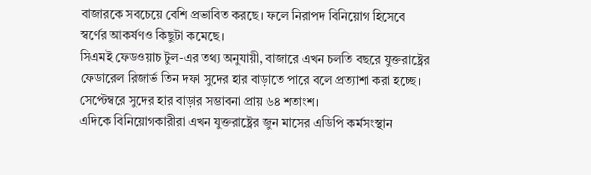বাজারকে সবচেয়ে বেশি প্রভাবিত করছে। ফলে নিরাপদ বিনিয়োগ হিসেবে স্বর্ণের আকর্ষণও কিছুটা কমেছে।
সিএমই ফেডওয়াচ টুল-এর তথ্য অনুযায়ী, বাজারে এখন চলতি বছরে যুক্তরাষ্ট্রের ফেডারেল রিজার্ভ তিন দফা সুদের হার বাড়াতে পারে বলে প্রত্যাশা করা হচ্ছে। সেপ্টেম্বরে সুদের হার বাড়ার সম্ভাবনা প্রায় ৬৪ শতাংশ।
এদিকে বিনিয়োগকারীরা এখন যুক্তরাষ্ট্রের জুন মাসের এডিপি কর্মসংস্থান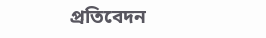প্রতিবেদন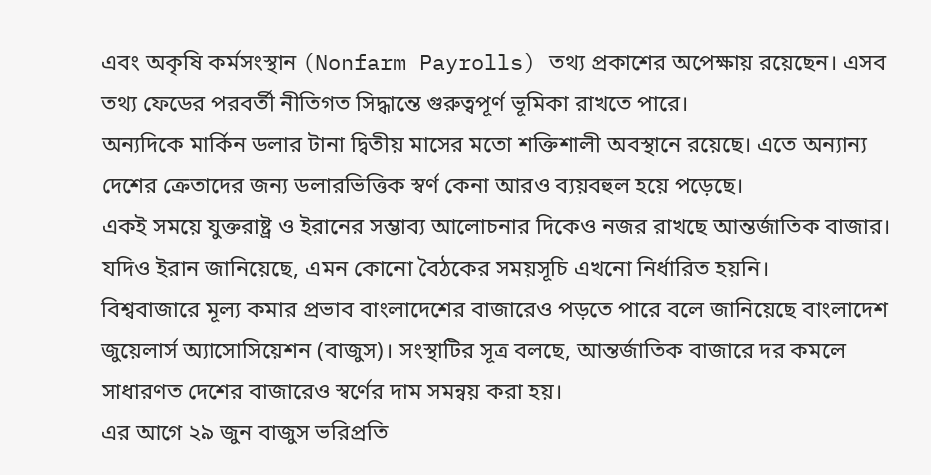এবং অকৃষি কর্মসংস্থান (Nonfarm Payrolls) তথ্য প্রকাশের অপেক্ষায় রয়েছেন। এসব তথ্য ফেডের পরবর্তী নীতিগত সিদ্ধান্তে গুরুত্বপূর্ণ ভূমিকা রাখতে পারে।
অন্যদিকে মার্কিন ডলার টানা দ্বিতীয় মাসের মতো শক্তিশালী অবস্থানে রয়েছে। এতে অন্যান্য দেশের ক্রেতাদের জন্য ডলারভিত্তিক স্বর্ণ কেনা আরও ব্যয়বহুল হয়ে পড়েছে।
একই সময়ে যুক্তরাষ্ট্র ও ইরানের সম্ভাব্য আলোচনার দিকেও নজর রাখছে আন্তর্জাতিক বাজার। যদিও ইরান জানিয়েছে, এমন কোনো বৈঠকের সময়সূচি এখনো নির্ধারিত হয়নি।
বিশ্ববাজারে মূল্য কমার প্রভাব বাংলাদেশের বাজারেও পড়তে পারে বলে জানিয়েছে বাংলাদেশ জুয়েলার্স অ্যাসোসিয়েশন (বাজুস)। সংস্থাটির সূত্র বলছে, আন্তর্জাতিক বাজারে দর কমলে সাধারণত দেশের বাজারেও স্বর্ণের দাম সমন্বয় করা হয়।
এর আগে ২৯ জুন বাজুস ভরিপ্রতি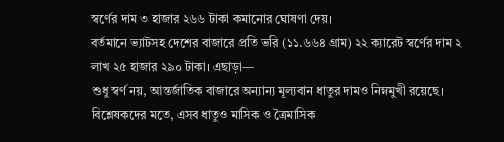স্বর্ণের দাম ৩ হাজার ২৬৬ টাকা কমানোর ঘোষণা দেয়।
বর্তমানে ভ্যাটসহ দেশের বাজারে প্রতি ভরি (১১.৬৬৪ গ্রাম) ২২ ক্যারেট স্বর্ণের দাম ২ লাখ ২৫ হাজার ২৯০ টাকা। এছাড়া—
শুধু স্বর্ণ নয়, আন্তর্জাতিক বাজারে অন্যান্য মূল্যবান ধাতুর দামও নিম্নমুখী রয়েছে।
বিশ্লেষকদের মতে, এসব ধাতুও মাসিক ও ত্রৈমাসিক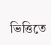ভিত্তিতে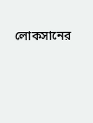লোকসানের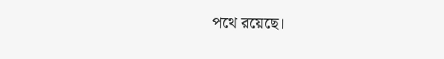পথে রয়েছে।